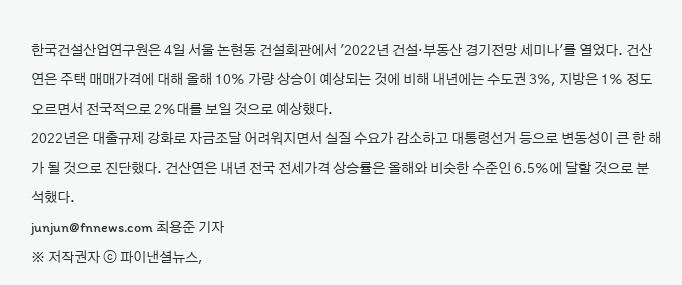한국건설산업연구원은 4일 서울 논현동 건설회관에서 '2022년 건설·부동산 경기전망 세미나'를 열었다. 건산연은 주택 매매가격에 대해 올해 10% 가량 상승이 예상되는 것에 비해 내년에는 수도권 3%, 지방은 1% 정도 오르면서 전국적으로 2%대를 보일 것으로 예상했다.
2022년은 대출규제 강화로 자금조달 어려워지면서 실질 수요가 감소하고 대통령선거 등으로 변동성이 큰 한 해가 될 것으로 진단했다. 건산연은 내년 전국 전세가격 상승률은 올해와 비슷한 수준인 6.5%에 달할 것으로 분석했다.
junjun@fnnews.com 최용준 기자
※ 저작권자 ⓒ 파이낸셜뉴스,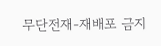무단전재-재배포 금지